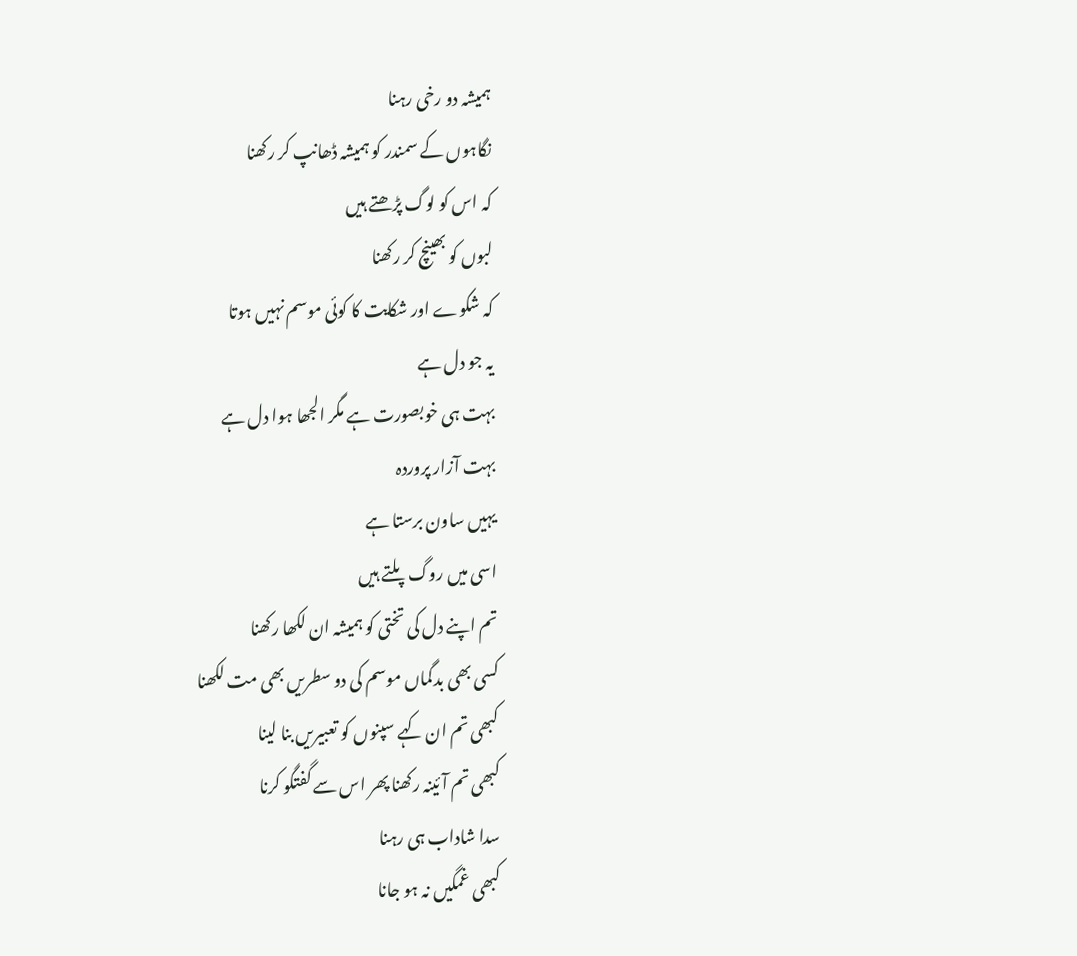ہمیشہ دو رخی رہنا
نگاہوں کے سمندر کو ہمیشہ ڈھانپ کر رکھنا
کہ اس کو لوگ پڑھتے ہیں
لبوں کو بھینچ کر رکھنا
کہ شکوے اور شکایت کا کوئی موسم نہیں ہوتا
یہ جو دل ہے
بہت ہی خوبصورت ہے مگر الجھا ہوا دل ہے
بہت آزار پروردہ
یہیں ساون برستا ہے
اسی میں روگ پلتے ہیں
تم اپنے دل کی تختی کو ہمیشہ ان لکھا رکھنا
کسی بھی بدگماں موسم کی دو سطریں بھی مت لکھنا
کبھی تم ان کہے سپنوں کو تعبیریں بنا لینا
کبھی تم آئینہ رکھنا پھر اس سے گفتگو کرنا
سدا شاداب ہی رہنا
کبھی غمگیں نہ ہو جانا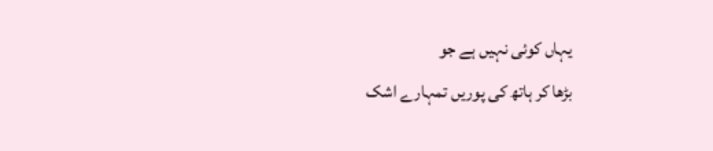یہاں کوئی نہیں ہے جو
بڑھا کر ہاتھ کی پوریں تمہارے اشک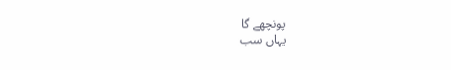پونچھے گا
یہاں سب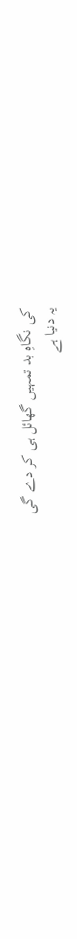کی نگاہِ بد تمہیں گھائل ہی کر دے گی
یہ دنیا ہے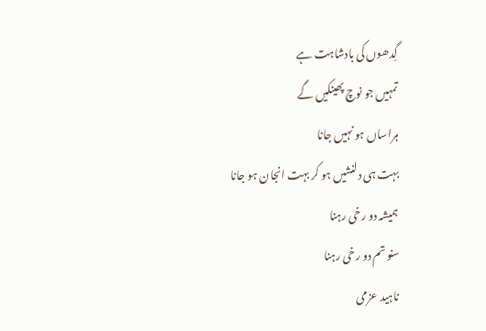گِدھوں کی بادشاہت ہے
تمہیں جو نوچ پھینکیں گے
ہراساں ہو نہیں جانا
بہت ہی دلنشیں ہو کر بہت انجان ہو جانا
ہمیشہ دو رخی رہنا
سنو تم دو رخی رہنا
ناہید عزمی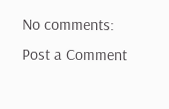No comments:
Post a Comment